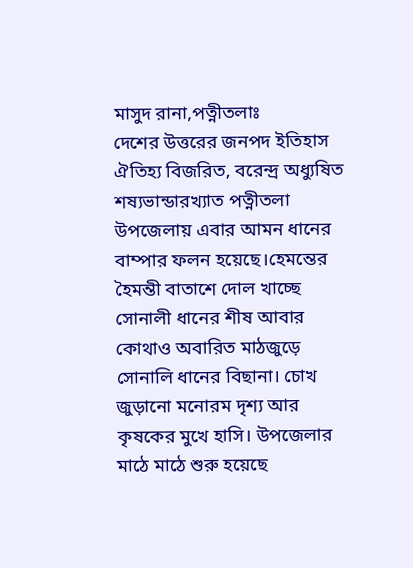মাসুদ রানা,পত্নীতলাঃ
দেশের উত্তরের জনপদ ইতিহাস ঐতিহ্য বিজরিত, বরেন্দ্র অধ্যুষিত শষ্যভান্ডারখ্যাত পত্নীতলা উপজেলায় এবার আমন ধানের বাম্পার ফলন হয়েছে।হেমন্তের হৈমন্তী বাতাশে দোল খাচ্ছে সোনালী ধানের শীষ আবার কোথাও অবারিত মাঠজুড়ে সোনালি ধানের বিছানা। চোখ জুড়ানো মনোরম দৃশ্য আর কৃষকের মুখে হাসি। উপজেলার মাঠে মাঠে শুরু হয়েছে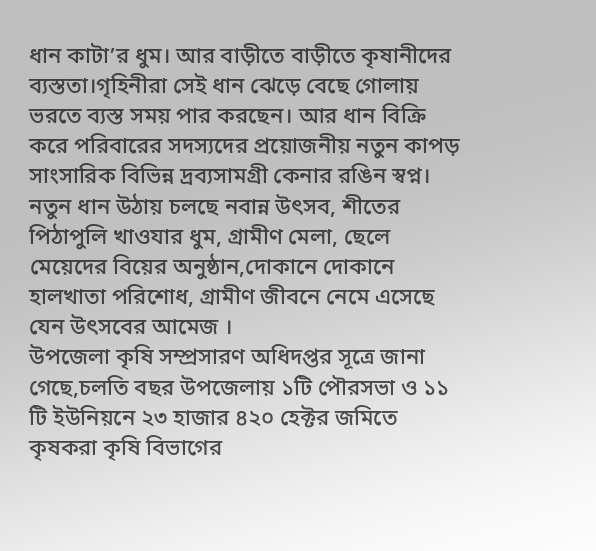ধান কাটা’র ধুম। আর বাড়ীতে বাড়ীতে কৃষানীদের ব্যস্ততা।গৃহিনীরা সেই ধান ঝেড়ে বেছে গোলায় ভরতে ব্যস্ত সময় পার করছেন। আর ধান বিক্রি করে পরিবারের সদস্যদের প্রয়োজনীয় নতুন কাপড় সাংসারিক বিভিন্ন দ্রব্যসামগ্রী কেনার রঙিন স্বপ্ন। নতুন ধান উঠায় চলছে নবান্ন উৎসব, শীতের পিঠাপুলি খাওযার ধুম, গ্রামীণ মেলা, ছেলে মেয়েদের বিয়ের অনুষ্ঠান,দোকানে দোকানে হালখাতা পরিশোধ, গ্রামীণ জীবনে নেমে এসেছে যেন উৎসবের আমেজ ।
উপজেলা কৃষি সম্প্রসারণ অধিদপ্তর সূত্রে জানা গেছে,চলতি বছর উপজেলায় ১টি পৌরসভা ও ১১ টি ইউনিয়নে ২৩ হাজার ৪২০ হেক্টর জমিতে কৃষকরা কৃষি বিভাগের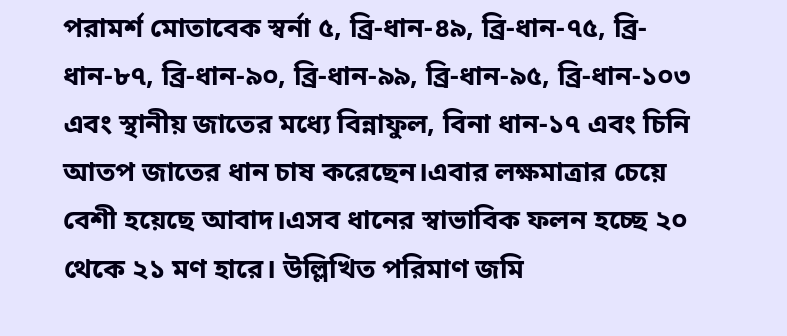পরামর্শ মোতাবেক স্বর্না ৫, ব্রি-ধান-৪৯, ব্রি-ধান-৭৫, ব্রি-ধান-৮৭, ব্রি-ধান-৯০, ব্রি-ধান-৯৯, ব্রি-ধান-৯৫, ব্রি-ধান-১০৩ এবং স্থানীয় জাতের মধ্যে বিন্নাফুল, বিনা ধান-১৭ এবং চিনি আতপ জাতের ধান চাষ করেছেন।এবার লক্ষমাত্রার চেয়ে বেশী হয়েছে আবাদ।এসব ধানের স্বাভাবিক ফলন হচ্ছে ২০ থেকে ২১ মণ হারে। উল্লিখিত পরিমাণ জমি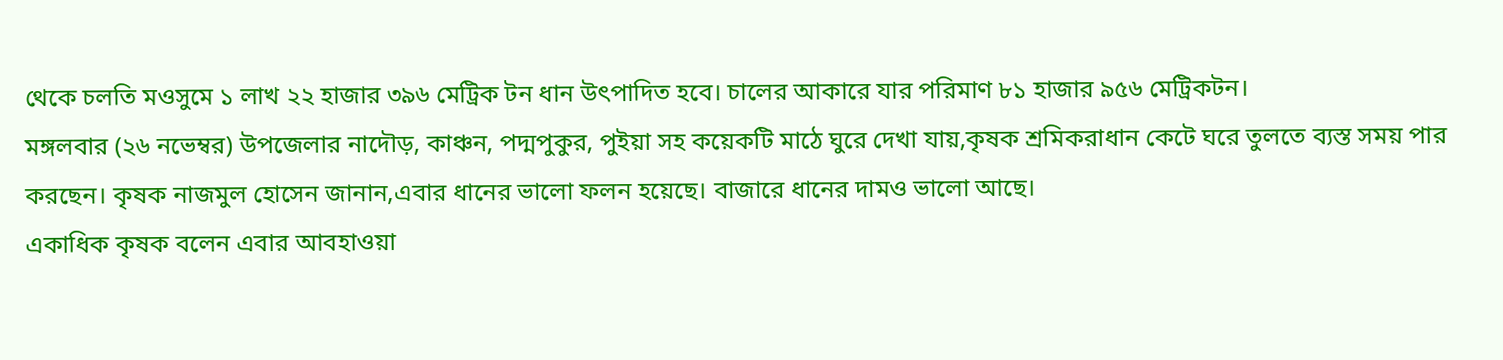থেকে চলতি মওসুমে ১ লাখ ২২ হাজার ৩৯৬ মেট্রিক টন ধান উৎপাদিত হবে। চালের আকারে যার পরিমাণ ৮১ হাজার ৯৫৬ মেট্রিকটন।
মঙ্গলবার (২৬ নভেম্বর) উপজেলার নাদৌড়, কাঞ্চন, পদ্মপুকুর, পুইয়া সহ কয়েকটি মাঠে ঘুরে দেখা যায়,কৃষক শ্রমিকরাধান কেটে ঘরে তুলতে ব্যস্ত সময় পার করছেন। কৃষক নাজমুল হোসেন জানান,এবার ধানের ভালো ফলন হয়েছে। বাজারে ধানের দামও ভালো আছে।
একাধিক কৃষক বলেন এবার আবহাওয়া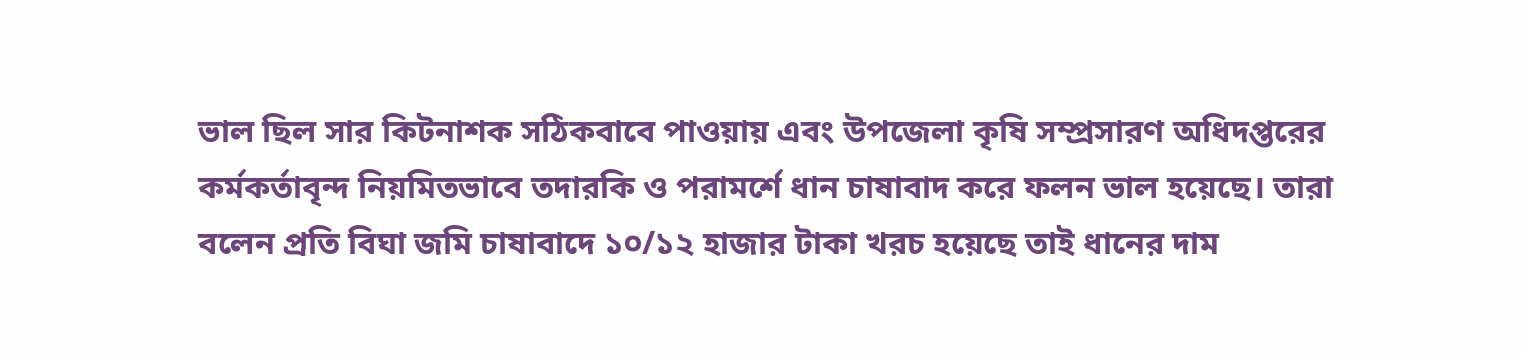ভাল ছিল সার কিটনাশক সঠিকবাবে পাওয়ায় এবং উপজেলা কৃষি সম্প্রসারণ অধিদপ্তরের কর্মকর্তাবৃন্দ নিয়মিতভাবে তদারকি ও পরামর্শে ধান চাষাবাদ করে ফলন ভাল হয়েছে। তারা বলেন প্রতি বিঘা জমি চাষাবাদে ১০/১২ হাজার টাকা খরচ হয়েছে তাই ধানের দাম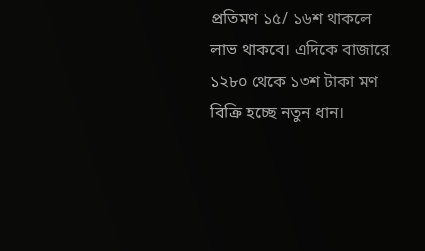প্রতিমণ ১৫/ ১৬শ থাকলে লাভ থাকবে। এদিকে বাজারে ১২৮০ থেকে ১৩শ টাকা মণ বিক্রি হচ্ছে নতুন ধান।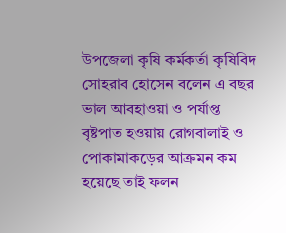উপজেলা কৃষি কর্মকর্তা কৃষিবিদ সোহরাব হোসেন বলেন এ বছর ভাল আবহাওয়া ও পর্যাপ্ত বৃষ্টপাত হওয়ায় রোগবালাই ও পোকামাকড়ের আক্রমন কম হয়েছে তাই ফলন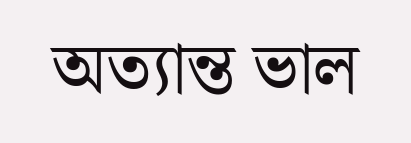অত্যান্ত ভাল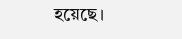হয়েছে।